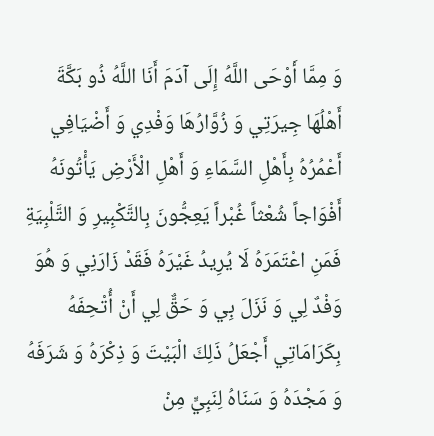وَ مِمَّا أَوْحَى اللَّهُ إِلَى آدَمَ أَنَا اللَّهُ ذُو بَكَّةَ أَهْلُهَا جِيرَتِي وَ زُوَّارُهَا وَفْدِي وَ أَضْيَافِي أَعْمُرُهُ بِأَهْلِ السَّمَاءِ وَ أَهْلِ الْأَرْضِ يَأْتُونَهُ أَفْوَاجاً شُعْثاً غُبْراً يَعِجُّونَ بِالتَّكْبِيرِ وَ التَّلْبِيَةِ فَمَنِ اعْتَمَرَهُ لَا يُرِيدُ غَيْرَهُ فَقَدْ زَارَنِي وَ هُوَ وَفْدٌ لِي وَ نَزَلَ بِي وَ حَقٌّ لِي أَنْ أُتْحِفَهُ بِكَرَامَاتِي أَجْعَلُ ذَلِكَ الْبَيْتَ وَ ذِكْرَهُ وَ شَرَفَهُ وَ مَجْدَهُ وَ سَنَاهُ لِنَبِيٍّ مِنْ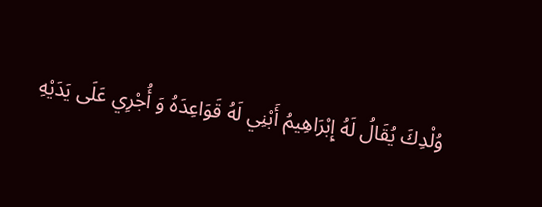وُلْدِكَ يُقَالُ لَهُ إِبْرَاهِيمُ أَبْنِي لَهُ قَوَاعِدَهُ وَ أُجْرِي عَلَى يَدَيْهِ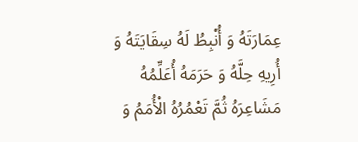عِمَارَتَهُ وَ أُنْبِطُ لَهُ سِقَايَتَهُ وَ أُرِيهِ حِلَّهُ وَ حَرَمَهُ أُعَلِّمُهُ مَشَاعِرَهُ ثُمَّ تَعْمُرُهُ الْأُمَمُ وَ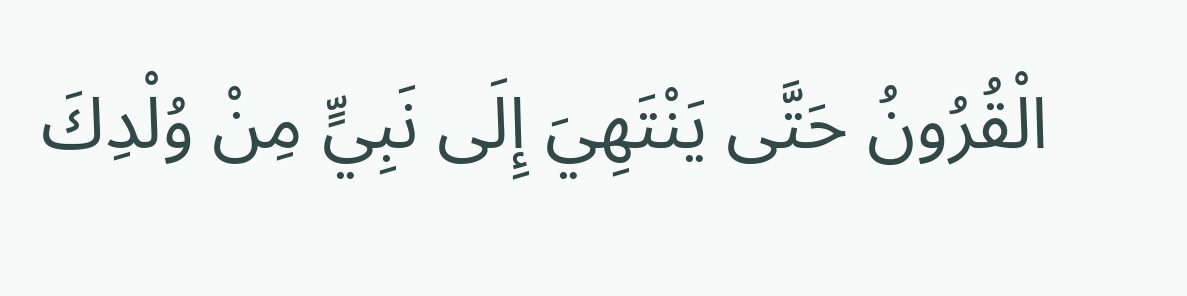الْقُرُونُ حَتَّى يَنْتَهِيَ إِلَى نَبِيٍّ مِنْ وُلْدِكَ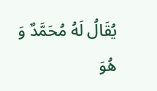يُقَالُ لَهُ مُحَمَّدٌ وَ هُوَ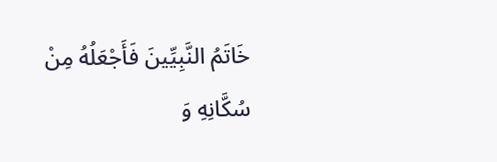خَاتَمُ النَّبِيِّينَ فَأَجْعَلُهُ مِنْ سُكَّانِهِ وَ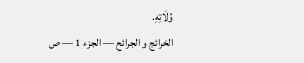وُلَاتِهِ.
الخرائج و الجرائح — الجزء 1 — ص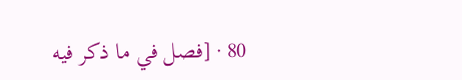80 · [فصل في ما ذكر فيه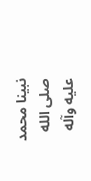نبينا محمد صلى الله عليه وآله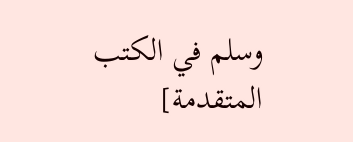وسلم في الكتب المتقدمة]